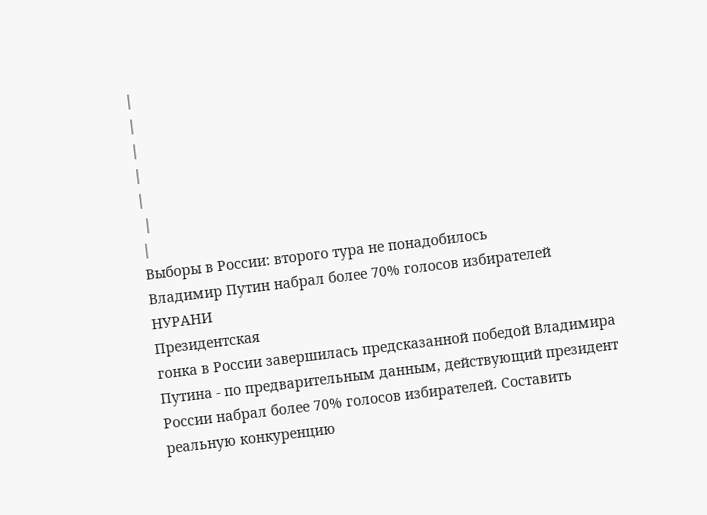|
|
|
|
|
 |
|
Выборы в России: второго тура не понадобилось
Владимир Путин набрал более 70% голосов избирателей
НУРАНИ
Президентская
гонка в России завершилась предсказанной победой Владимира
Путина - по предварительным данным, действующий президент
России набрал более 70% голосов избирателей. Составить
реальную конкуренцию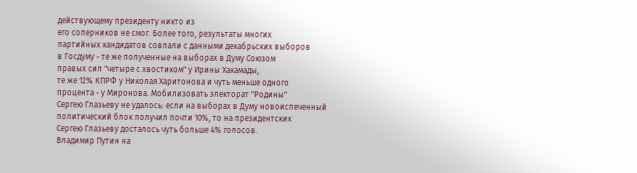действующему президенту никто из
его соперников не смог. Более того, результаты многих
партийных кандидатов совпали с данными декабрьских выборов
в Госдуму - те же полученные на выборах в Думу Союзом
правых сил "четыре с хвостиком" у Ирины Хакамады,
те же 12% КПРФ у Николая Харитонова и чуть меньше одного
процента - у Миронова. Мобилизовать электорат "Родины"
Сергею Глазьеву не удалось: если на выборах в Думу новоиспеченный
политический блок получил почти 10%, то на президентских
Сергею Глазьеву досталось чуть больше 4% голосов.
Владимир Путин на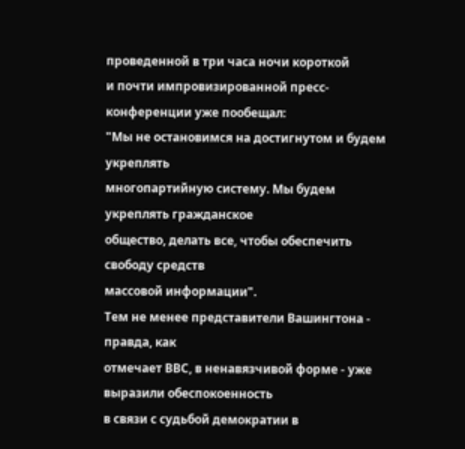проведенной в три часа ночи короткой
и почти импровизированной пресс-конференции уже пообещал:
"Мы не остановимся на достигнутом и будем укреплять
многопартийную систему. Мы будем укреплять гражданское
общество, делать все, чтобы обеспечить свободу средств
массовой информации".
Тем не менее представители Вашингтона - правда, как
отмечает ВВС, в ненавязчивой форме - уже выразили обеспокоенность
в связи с судьбой демократии в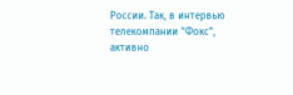России. Так, в интервью
телекомпании "Фокс", активно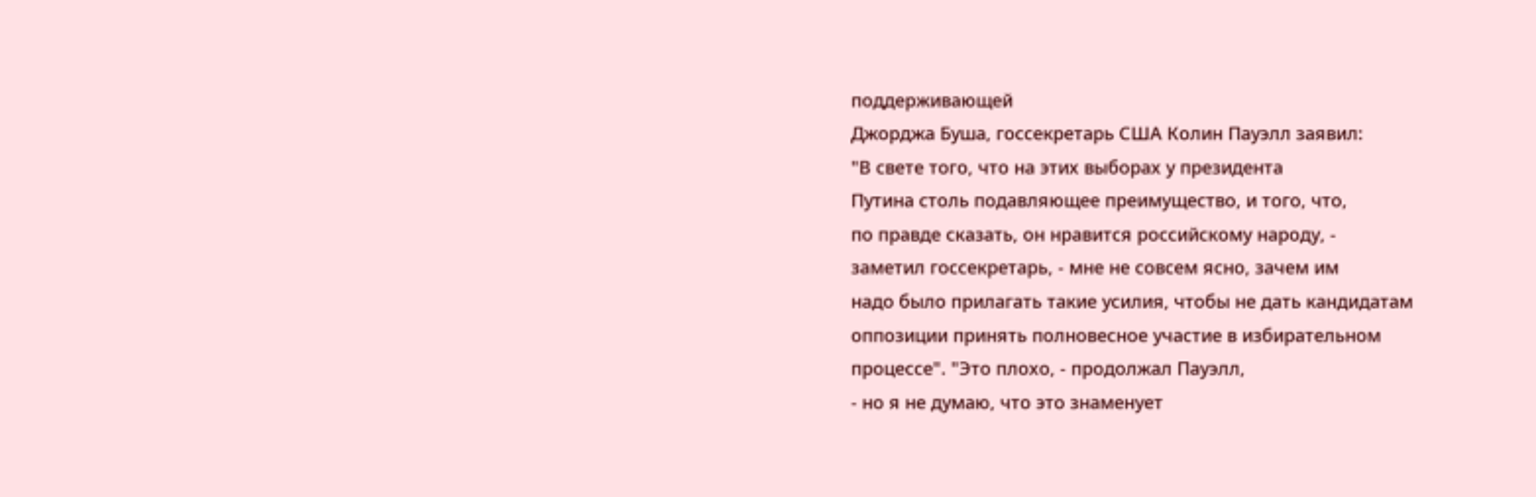поддерживающей
Джорджа Буша, госсекретарь США Колин Пауэлл заявил:
"В свете того, что на этих выборах у президента
Путина столь подавляющее преимущество, и того, что,
по правде сказать, он нравится российскому народу, -
заметил госсекретарь, - мне не совсем ясно, зачем им
надо было прилагать такие усилия, чтобы не дать кандидатам
оппозиции принять полновесное участие в избирательном
процессе". "Это плохо, - продолжал Пауэлл,
- но я не думаю, что это знаменует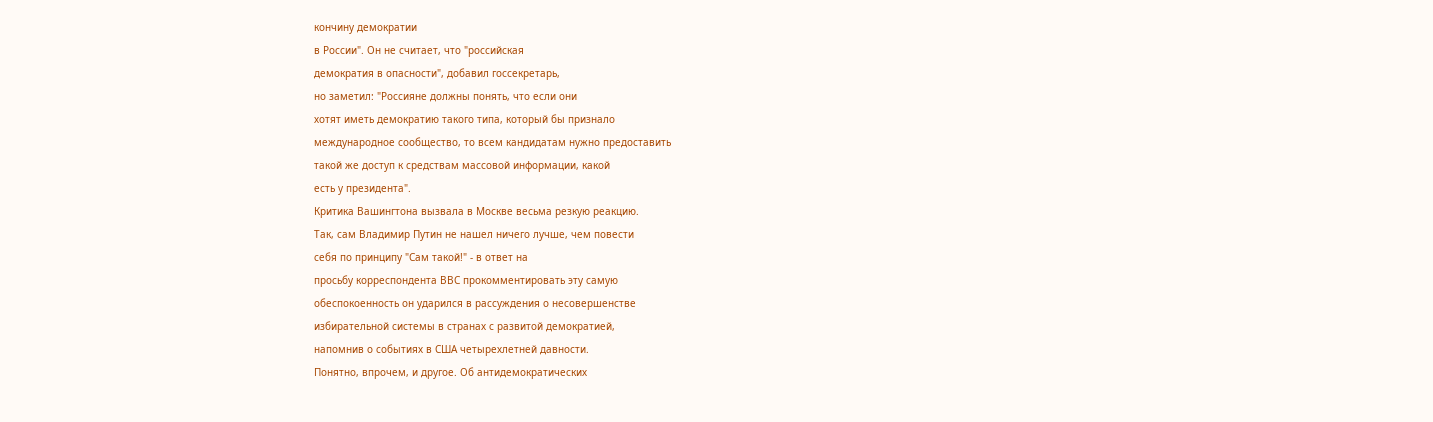кончину демократии
в России". Он не считает, что "российская
демократия в опасности", добавил госсекретарь,
но заметил: "Россияне должны понять, что если они
хотят иметь демократию такого типа, который бы признало
международное сообщество, то всем кандидатам нужно предоставить
такой же доступ к средствам массовой информации, какой
есть у президента".
Критика Вашингтона вызвала в Москве весьма резкую реакцию.
Так, сам Владимир Путин не нашел ничего лучше, чем повести
себя по принципу "Сам такой!" - в ответ на
просьбу корреспондента ВВС прокомментировать эту самую
обеспокоенность он ударился в рассуждения о несовершенстве
избирательной системы в странах с развитой демократией,
напомнив о событиях в США четырехлетней давности.
Понятно, впрочем, и другое. Об антидемократических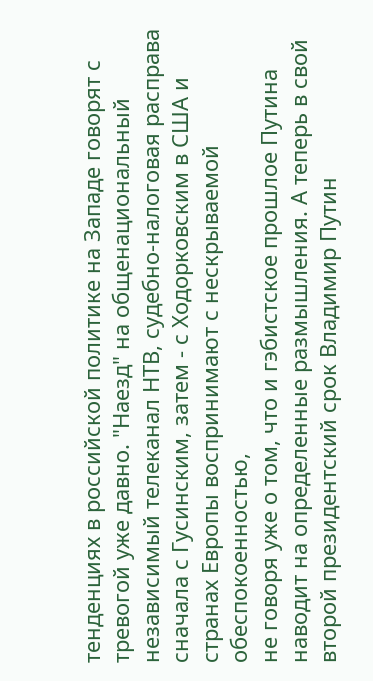тенденциях в российской политике на Западе говорят с
тревогой уже давно. "Наезд" на общенациональный
независимый телеканал НТВ, судебно-налоговая расправа
сначала с Гусинским, затем - с Ходорковским в США и
странах Европы воспринимают с нескрываемой обеспокоенностью,
не говоря уже о том, что и гэбистское прошлое Путина
наводит на определенные размышления. А теперь в свой
второй президентский срок Владимир Путин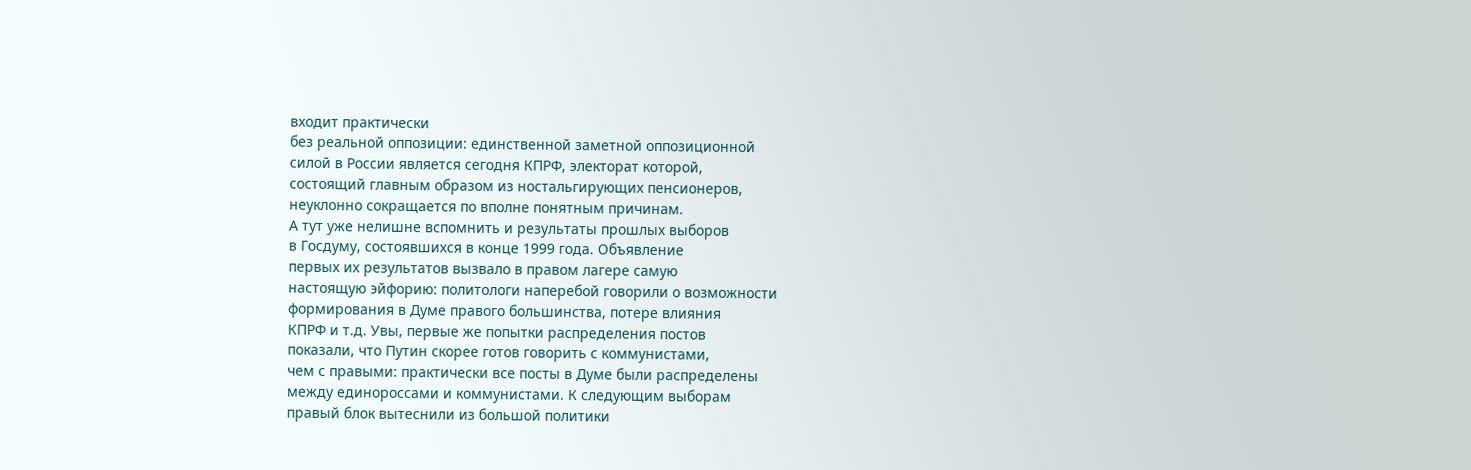входит практически
без реальной оппозиции: единственной заметной оппозиционной
силой в России является сегодня КПРФ, электорат которой,
состоящий главным образом из ностальгирующих пенсионеров,
неуклонно сокращается по вполне понятным причинам.
А тут уже нелишне вспомнить и результаты прошлых выборов
в Госдуму, состоявшихся в конце 1999 года. Объявление
первых их результатов вызвало в правом лагере самую
настоящую эйфорию: политологи наперебой говорили о возможности
формирования в Думе правого большинства, потере влияния
КПРФ и т.д. Увы, первые же попытки распределения постов
показали, что Путин скорее готов говорить с коммунистами,
чем с правыми: практически все посты в Думе были распределены
между единороссами и коммунистами. К следующим выборам
правый блок вытеснили из большой политики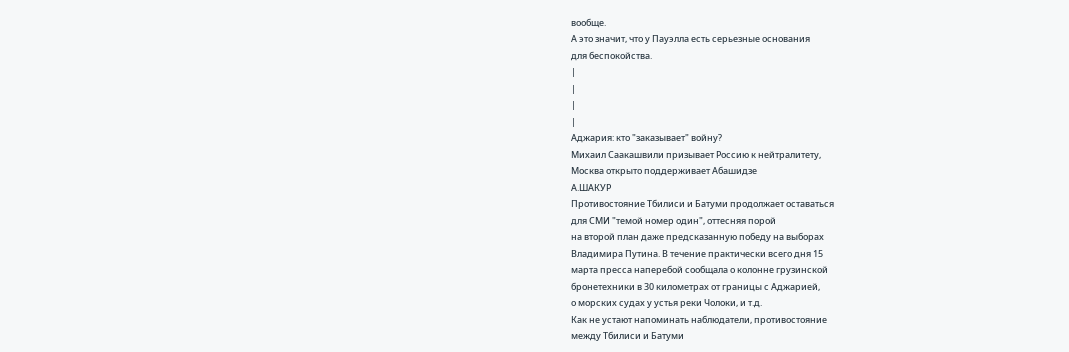вообще.
А это значит, что у Пауэлла есть серьезные основания
для беспокойства.
|
|
|
|
Аджария: кто "заказывает" войну?
Михаил Саакашвили призывает Россию к нейтралитету,
Москва открыто поддерживает Абашидзе
А.ШАКУР
Противостояние Тбилиси и Батуми продолжает оставаться
для СМИ "темой номер один", оттесняя порой
на второй план даже предсказанную победу на выборах
Владимира Путина. В течение практически всего дня 15
марта пресса наперебой сообщала о колонне грузинской
бронетехники в 30 километрах от границы с Аджарией,
о морских судах у устья реки Чолоки, и т.д.
Как не устают напоминать наблюдатели, противостояние
между Тбилиси и Батуми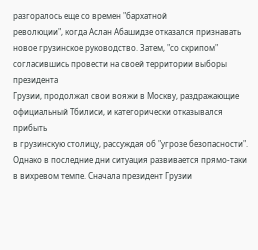разгоралось еще со времен "бархатной
революции", когда Аслан Абашидзе отказался признавать
новое грузинское руководство. Затем, "со скрипом"
согласившись провести на своей территории выборы президента
Грузии, продолжал свои вояжи в Москву, раздражающие
официальный Тбилиси, и категорически отказывался прибыть
в грузинскую столицу, рассуждая об "угрозе безопасности".
Однако в последние дни ситуация развивается прямо-таки
в вихревом темпе. Сначала президент Грузии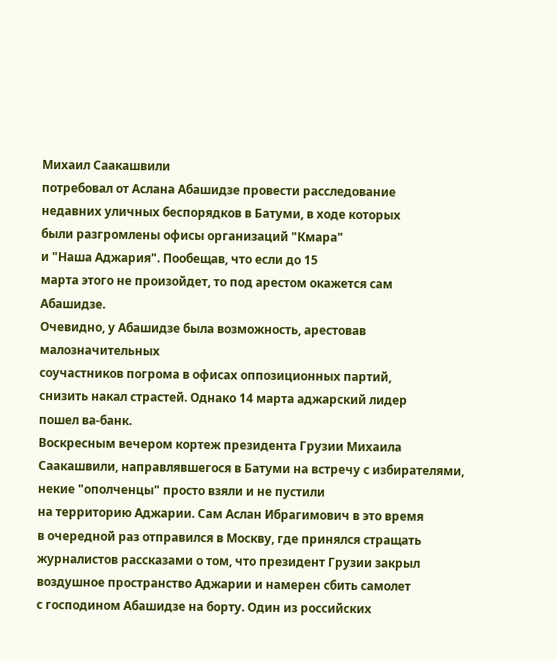Михаил Саакашвили
потребовал от Аслана Абашидзе провести расследование
недавних уличных беспорядков в Батуми, в ходе которых
были разгромлены офисы организаций "Кмара"
и "Наша Аджария". Пообещав, что если до 15
марта этого не произойдет, то под арестом окажется сам
Абашидзе.
Очевидно, у Абашидзе была возможность, арестовав малозначительных
соучастников погрома в офисах оппозиционных партий,
снизить накал страстей. Однако 14 марта аджарский лидер
пошел ва-банк.
Воскресным вечером кортеж президента Грузии Михаила
Саакашвили, направлявшегося в Батуми на встречу с избирателями,
некие "ополченцы" просто взяли и не пустили
на территорию Аджарии. Сам Аслан Ибрагимович в это время
в очередной раз отправился в Москву, где принялся стращать
журналистов рассказами о том, что президент Грузии закрыл
воздушное пространство Аджарии и намерен сбить самолет
с господином Абашидзе на борту. Один из российских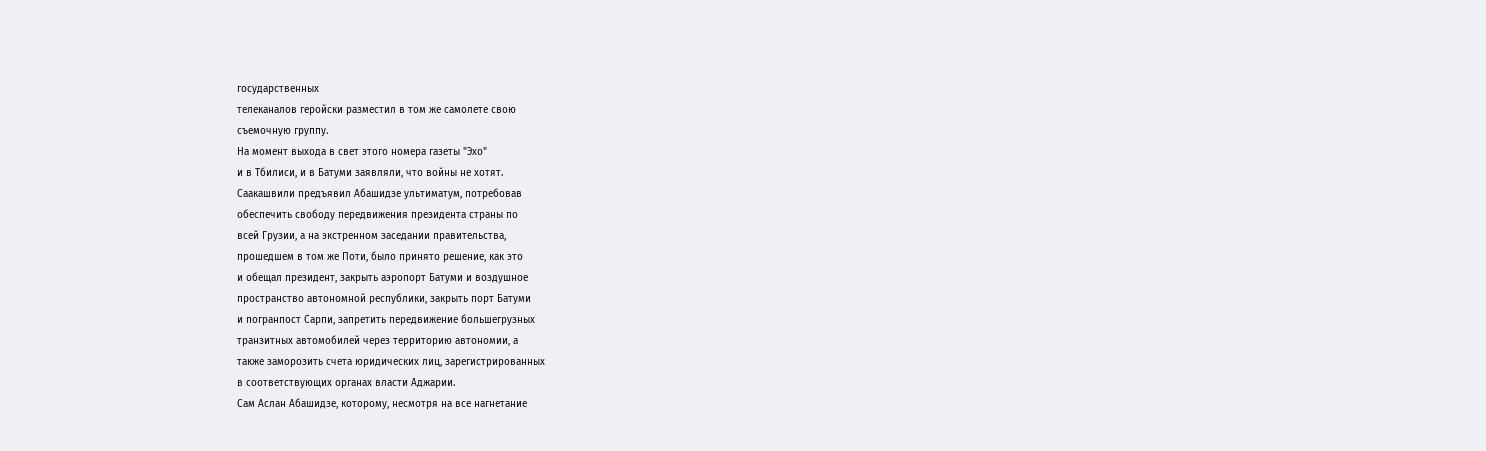государственных
телеканалов геройски разместил в том же самолете свою
съемочную группу.
На момент выхода в свет этого номера газеты "Эхо"
и в Тбилиси, и в Батуми заявляли, что войны не хотят.
Саакашвили предъявил Абашидзе ультиматум, потребовав
обеспечить свободу передвижения президента страны по
всей Грузии, а на экстренном заседании правительства,
прошедшем в том же Поти, было принято решение, как это
и обещал президент, закрыть аэропорт Батуми и воздушное
пространство автономной республики, закрыть порт Батуми
и погранпост Сарпи, запретить передвижение большегрузных
транзитных автомобилей через территорию автономии, а
также заморозить счета юридических лиц, зарегистрированных
в соответствующих органах власти Аджарии.
Сам Аслан Абашидзе, которому, несмотря на все нагнетание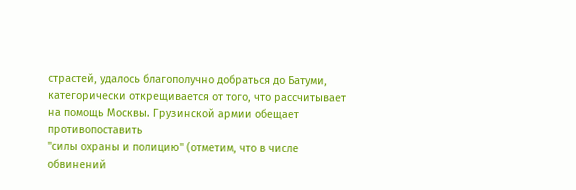страстей, удалось благополучно добраться до Батуми,
категорически открещивается от того, что рассчитывает
на помощь Москвы. Грузинской армии обещает противопоставить
"силы охраны и полицию" (отметим, что в числе
обвинений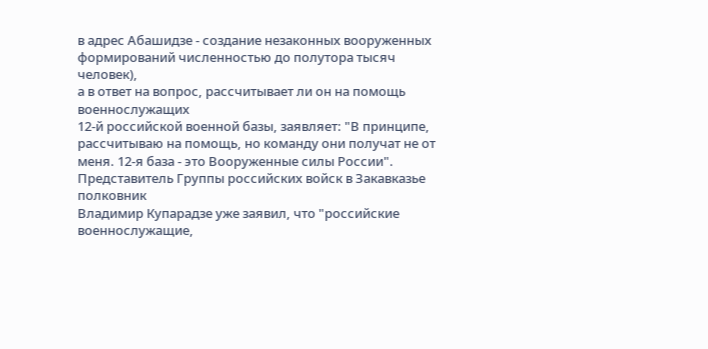в адрес Абашидзе - создание незаконных вооруженных
формирований численностью до полутора тысяч человек),
а в ответ на вопрос, рассчитывает ли он на помощь военнослужащих
12-й российской военной базы, заявляет: "В принципе,
рассчитываю на помощь, но команду они получат не от
меня. 12-я база - это Вооруженные силы России".
Представитель Группы российских войск в Закавказье полковник
Владимир Купарадзе уже заявил, что "российские
военнослужащие,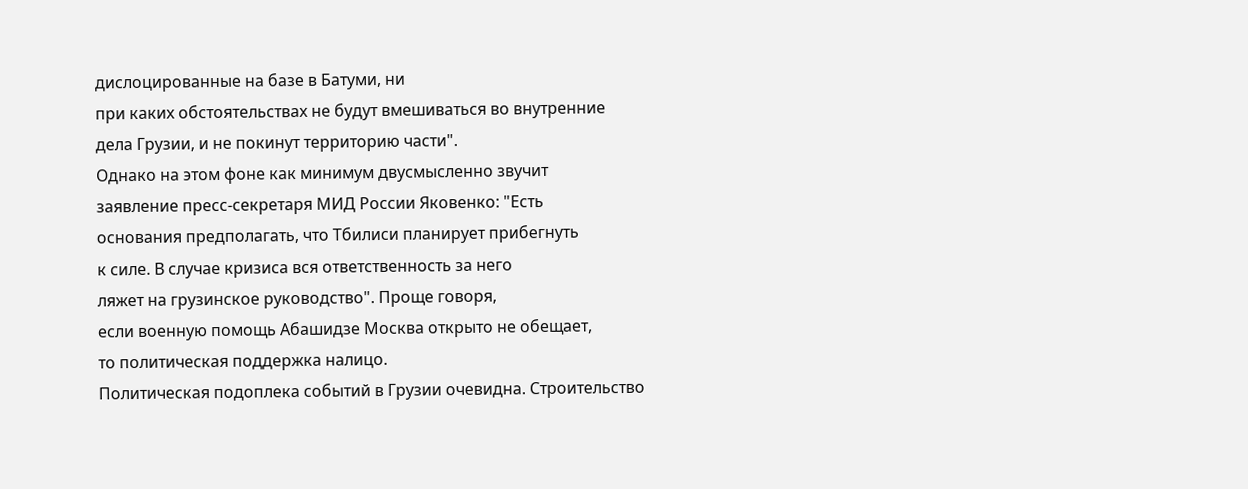дислоцированные на базе в Батуми, ни
при каких обстоятельствах не будут вмешиваться во внутренние
дела Грузии, и не покинут территорию части".
Однако на этом фоне как минимум двусмысленно звучит
заявление пресс-секретаря МИД России Яковенко: "Есть
основания предполагать, что Тбилиси планирует прибегнуть
к силе. В случае кризиса вся ответственность за него
ляжет на грузинское руководство". Проще говоря,
если военную помощь Абашидзе Москва открыто не обещает,
то политическая поддержка налицо.
Политическая подоплека событий в Грузии очевидна. Строительство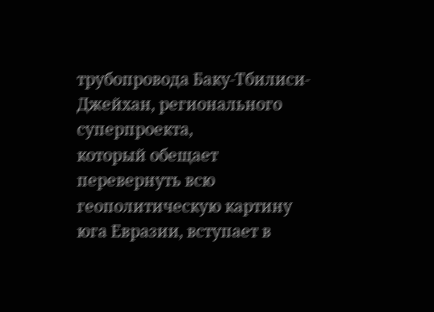трубопровода Баку-Тбилиси-Джейхан, регионального суперпроекта,
который обещает перевернуть всю геополитическую картину
юга Евразии, вступает в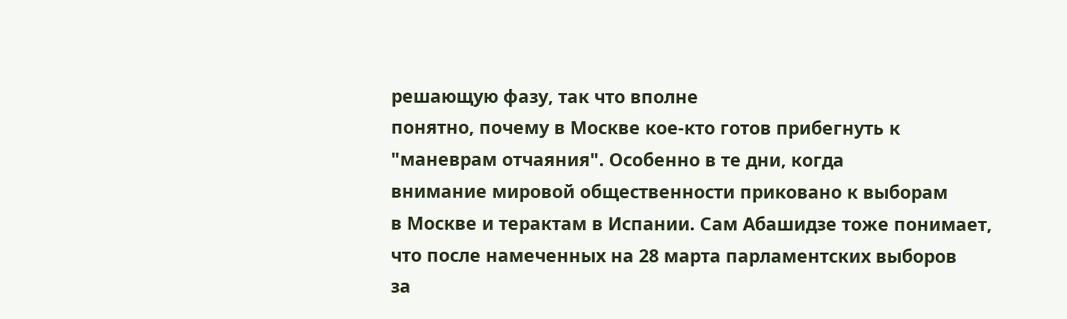решающую фазу, так что вполне
понятно, почему в Москве кое-кто готов прибегнуть к
"маневрам отчаяния". Особенно в те дни, когда
внимание мировой общественности приковано к выборам
в Москве и терактам в Испании. Сам Абашидзе тоже понимает,
что после намеченных на 28 марта парламентских выборов
за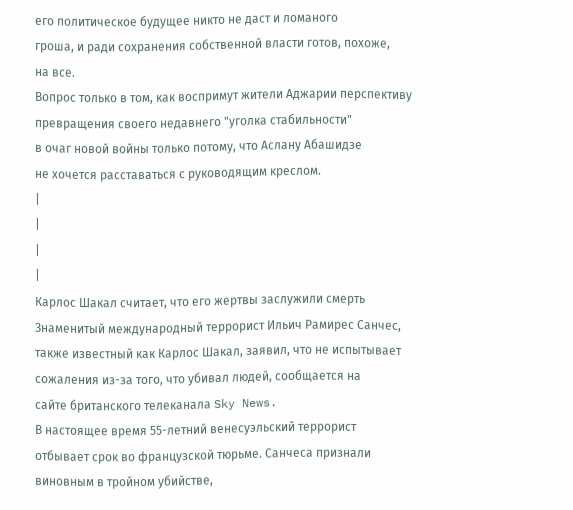его политическое будущее никто не даст и ломаного
гроша, и ради сохранения собственной власти готов, похоже,
на все.
Вопрос только в том, как воспримут жители Аджарии перспективу
превращения своего недавнего "уголка стабильности"
в очаг новой войны только потому, что Аслану Абашидзе
не хочется расставаться с руководящим креслом.
|
|
|
|
Карлос Шакал считает, что его жертвы заслужили смерть
Знаменитый международный террорист Ильич Рамирес Санчес,
также известный как Карлос Шакал, заявил, что не испытывает
сожаления из-за того, что убивал людей, сообщается на
сайте британского телеканала Sky News.
В настоящее время 55-летний венесуэльский террорист
отбывает срок во французской тюрьме. Санчеса признали
виновным в тройном убийстве,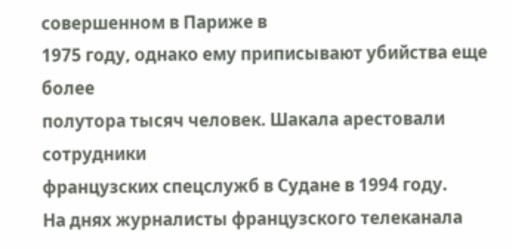совершенном в Париже в
1975 году, однако ему приписывают убийства еще более
полутора тысяч человек. Шакала арестовали сотрудники
французских спецслужб в Судане в 1994 году.
На днях журналисты французского телеканала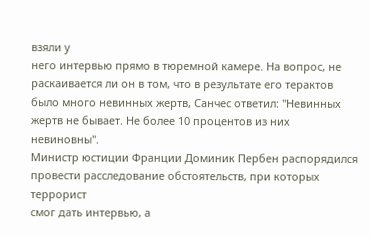взяли у
него интервью прямо в тюремной камере. На вопрос, не
раскаивается ли он в том, что в результате его терактов
было много невинных жертв, Санчес ответил: "Невинных
жертв не бывает. Не более 10 процентов из них невиновны".
Министр юстиции Франции Доминик Пербен распорядился
провести расследование обстоятельств, при которых террорист
смог дать интервью, а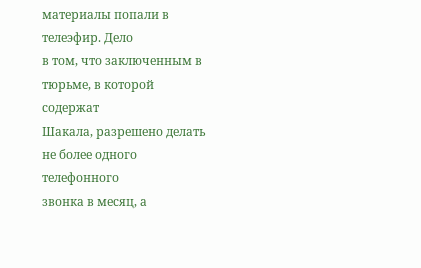материалы попали в телеэфир. Дело
в том, что заключенным в тюрьме, в которой содержат
Шакала, разрешено делать не более одного телефонного
звонка в месяц, а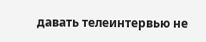давать телеинтервью не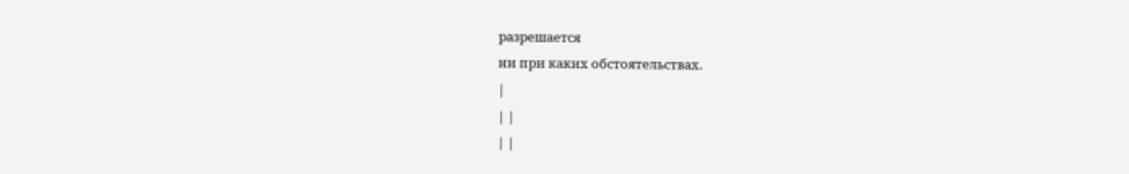разрешается
ни при каких обстоятельствах.
|
| |
| |